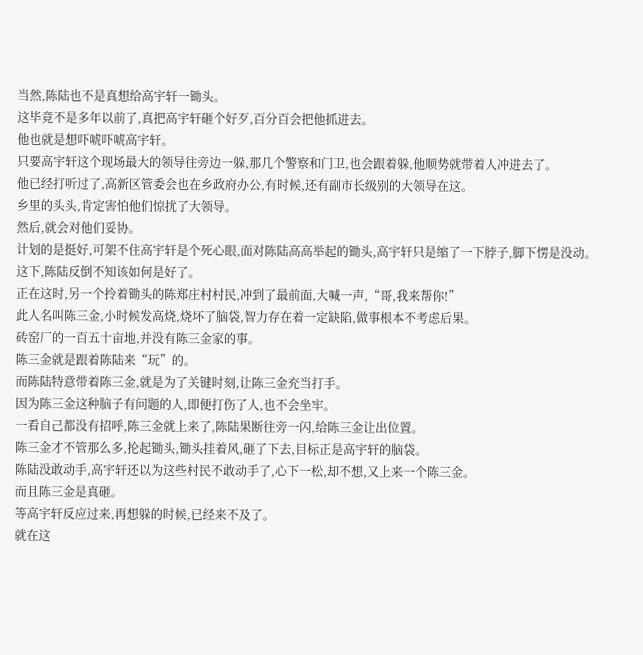当然,陈陆也不是真想给高宇轩一锄头。
这毕竟不是多年以前了,真把高宇轩砸个好歹,百分百会把他抓进去。
他也就是想吓唬吓唬高宇轩。
只要高宇轩这个现场最大的领导往旁边一躲,那几个警察和门卫,也会跟着躲,他顺势就带着人冲进去了。
他已经打听过了,高新区管委会也在乡政府办公,有时候,还有副市长级别的大领导在这。
乡里的头头,肯定害怕他们惊扰了大领导。
然后,就会对他们妥协。
计划的是挺好,可架不住高宇轩是个死心眼,面对陈陆高高举起的锄头,高宇轩只是缩了一下脖子,脚下愣是没动。
这下,陈陆反倒不知该如何是好了。
正在这时,另一个拎着锄头的陈郑庄村村民,冲到了最前面,大喊一声,“哥,我来帮你!”
此人名叫陈三金,小时候发高烧,烧坏了脑袋,智力存在着一定缺陷,做事根本不考虑后果。
砖窑厂的一百五十亩地,并没有陈三金家的事。
陈三金就是跟着陈陆来“玩”的。
而陈陆特意带着陈三金,就是为了关键时刻,让陈三金充当打手。
因为陈三金这种脑子有问题的人,即便打伤了人,也不会坐牢。
一看自己都没有招呼,陈三金就上来了,陈陆果断往旁一闪,给陈三金让出位置。
陈三金才不管那么多,抡起锄头,锄头挂着风,砸了下去,目标正是高宇轩的脑袋。
陈陆没敢动手,高宇轩还以为这些村民不敢动手了,心下一松,却不想,又上来一个陈三金。
而且陈三金是真砸。
等高宇轩反应过来,再想躲的时候,已经来不及了。
就在这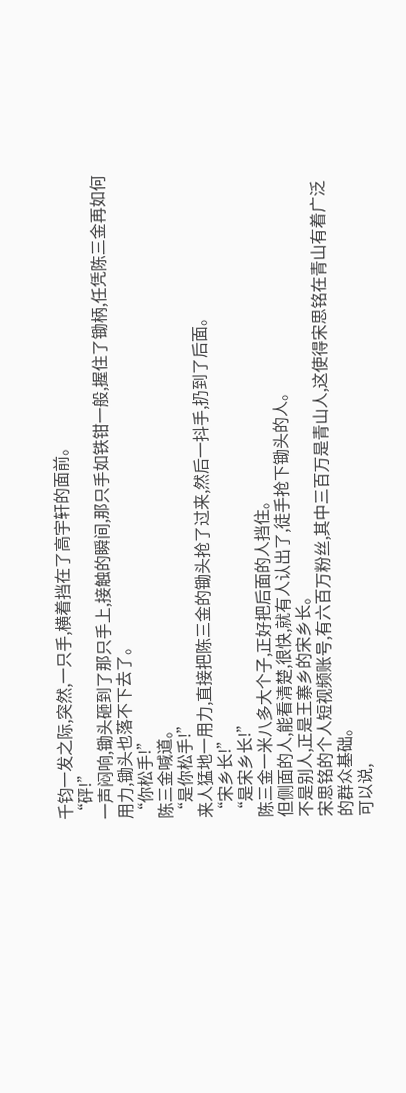千钧一发之际,突然,一只手,横着挡在了高宇轩的面前。
“砰!”
一声闷响,锄头砸到了那只手上,接触的瞬间,那只手如铁钳一般,握住了锄柄,任凭陈三金再如何用力,锄头也落不下去了。
“你松手!”
陈三金喊道。
“是你松手!”
来人猛地一用力,直接把陈三金的锄头抢了过来,然后一抖手,扔到了后面。
“宋乡长!”
“是宋乡长!”
陈三金一米八多大个子,正好把后面的人挡住。
但侧面的人,能看清楚,很快,就有人认出了,徒手抢下锄头的人。
不是别人,正是王寨乡的宋乡长。
宋思铭的个人短视频账号,有六百万粉丝,其中三百万是青山人,这使得宋思铭在青山有着广泛的群众基础。
可以说,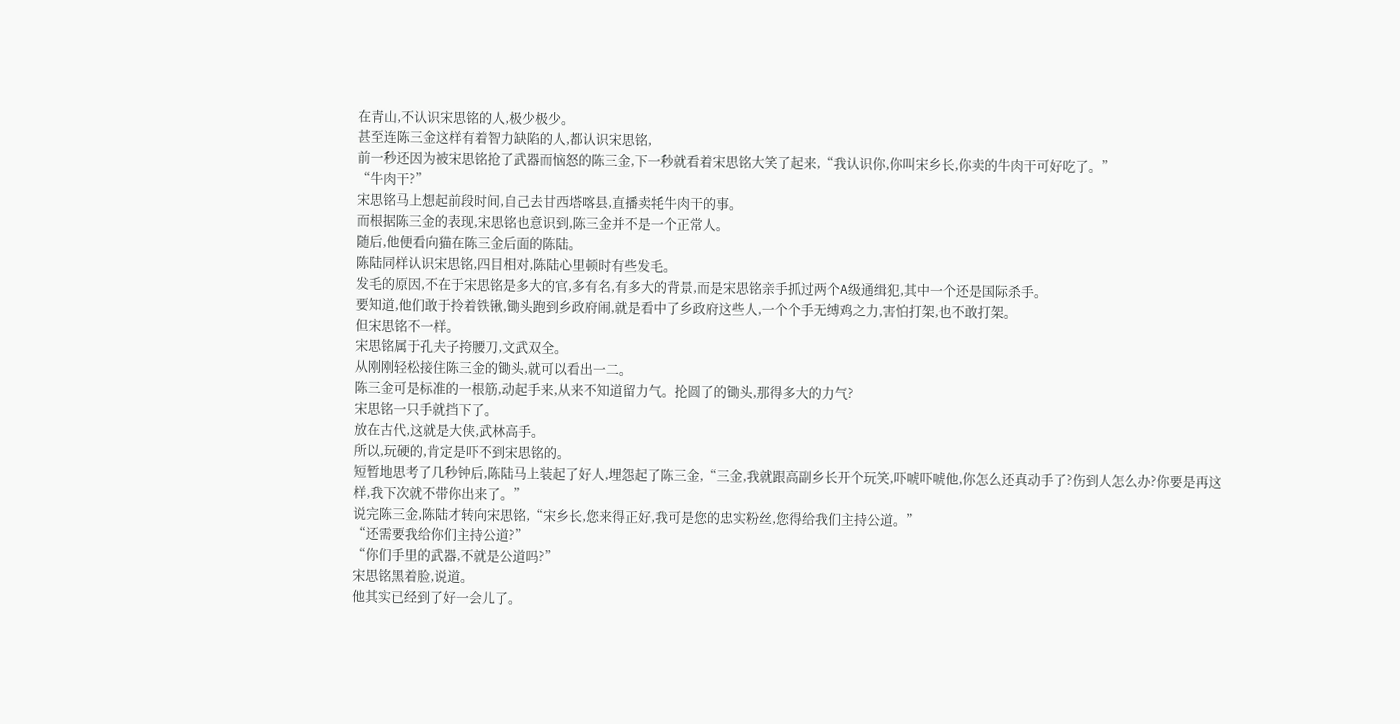在青山,不认识宋思铭的人,极少极少。
甚至连陈三金这样有着智力缺陷的人,都认识宋思铭,
前一秒还因为被宋思铭抢了武器而恼怒的陈三金,下一秒就看着宋思铭大笑了起来,“我认识你,你叫宋乡长,你卖的牛肉干可好吃了。”
“牛肉干?”
宋思铭马上想起前段时间,自己去甘西塔喀县,直播卖牦牛肉干的事。
而根据陈三金的表现,宋思铭也意识到,陈三金并不是一个正常人。
随后,他便看向猫在陈三金后面的陈陆。
陈陆同样认识宋思铭,四目相对,陈陆心里顿时有些发毛。
发毛的原因,不在于宋思铭是多大的官,多有名,有多大的背景,而是宋思铭亲手抓过两个A级通缉犯,其中一个还是国际杀手。
要知道,他们敢于拎着铁锹,锄头跑到乡政府闹,就是看中了乡政府这些人,一个个手无缚鸡之力,害怕打架,也不敢打架。
但宋思铭不一样。
宋思铭属于孔夫子挎腰刀,文武双全。
从刚刚轻松接住陈三金的锄头,就可以看出一二。
陈三金可是标准的一根筋,动起手来,从来不知道留力气。抡圆了的锄头,那得多大的力气?
宋思铭一只手就挡下了。
放在古代,这就是大侠,武林高手。
所以,玩硬的,肯定是吓不到宋思铭的。
短暂地思考了几秒钟后,陈陆马上装起了好人,埋怨起了陈三金,“三金,我就跟高副乡长开个玩笑,吓唬吓唬他,你怎么还真动手了?伤到人怎么办?你要是再这样,我下次就不带你出来了。”
说完陈三金,陈陆才转向宋思铭,“宋乡长,您来得正好,我可是您的忠实粉丝,您得给我们主持公道。”
“还需要我给你们主持公道?”
“你们手里的武器,不就是公道吗?”
宋思铭黑着脸,说道。
他其实已经到了好一会儿了。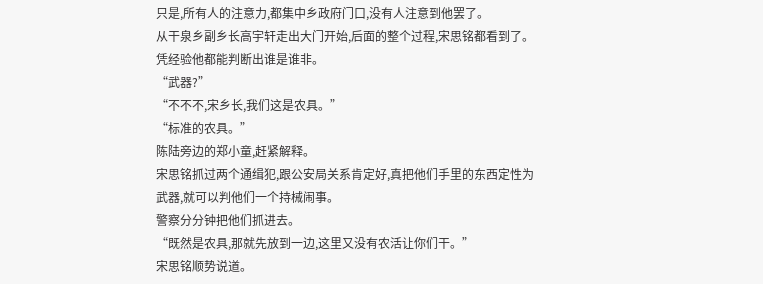只是,所有人的注意力,都集中乡政府门口,没有人注意到他罢了。
从干泉乡副乡长高宇轩走出大门开始,后面的整个过程,宋思铭都看到了。
凭经验他都能判断出谁是谁非。
“武器?”
“不不不,宋乡长,我们这是农具。”
“标准的农具。”
陈陆旁边的郑小童,赶紧解释。
宋思铭抓过两个通缉犯,跟公安局关系肯定好,真把他们手里的东西定性为武器,就可以判他们一个持械闹事。
警察分分钟把他们抓进去。
“既然是农具,那就先放到一边,这里又没有农活让你们干。”
宋思铭顺势说道。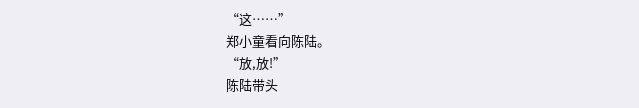“这……”
郑小童看向陈陆。
“放,放!”
陈陆带头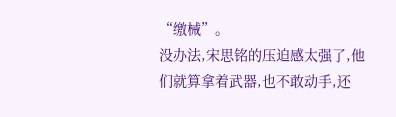“缴械”。
没办法,宋思铭的压迫感太强了,他们就算拿着武器,也不敢动手,还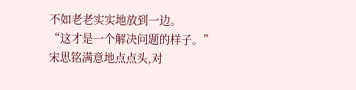不如老老实实地放到一边。
“这才是一个解决问题的样子。”
宋思铭满意地点点头,对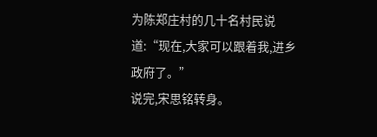为陈郑庄村的几十名村民说道:“现在,大家可以跟着我,进乡政府了。”
说完,宋思铭转身。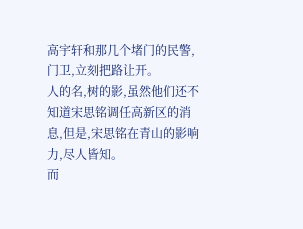高宇轩和那几个堵门的民警,门卫,立刻把路让开。
人的名,树的影,虽然他们还不知道宋思铭调任高新区的消息,但是,宋思铭在青山的影响力,尽人皆知。
而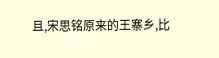且,宋思铭原来的王寨乡,比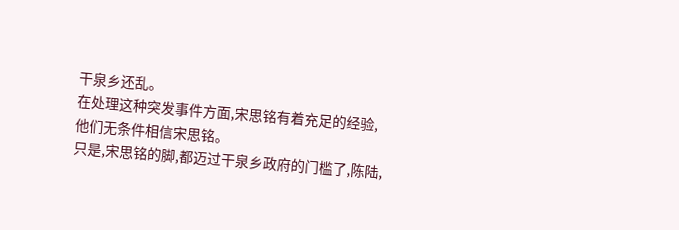干泉乡还乱。
在处理这种突发事件方面,宋思铭有着充足的经验,他们无条件相信宋思铭。
只是,宋思铭的脚,都迈过干泉乡政府的门槛了,陈陆,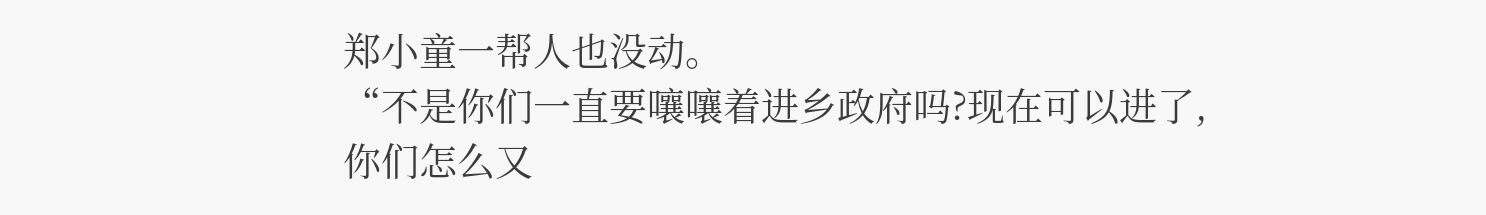郑小童一帮人也没动。
“不是你们一直要嚷嚷着进乡政府吗?现在可以进了,你们怎么又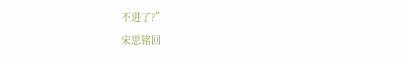不进了?”
宋思铭回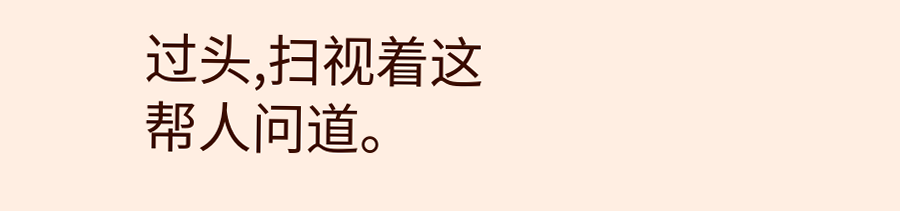过头,扫视着这帮人问道。